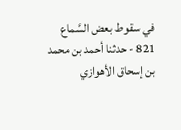في سقوط بعض السَّماع
821 - حدثنا أحمد بن محمد بن إسحاق الأهوازي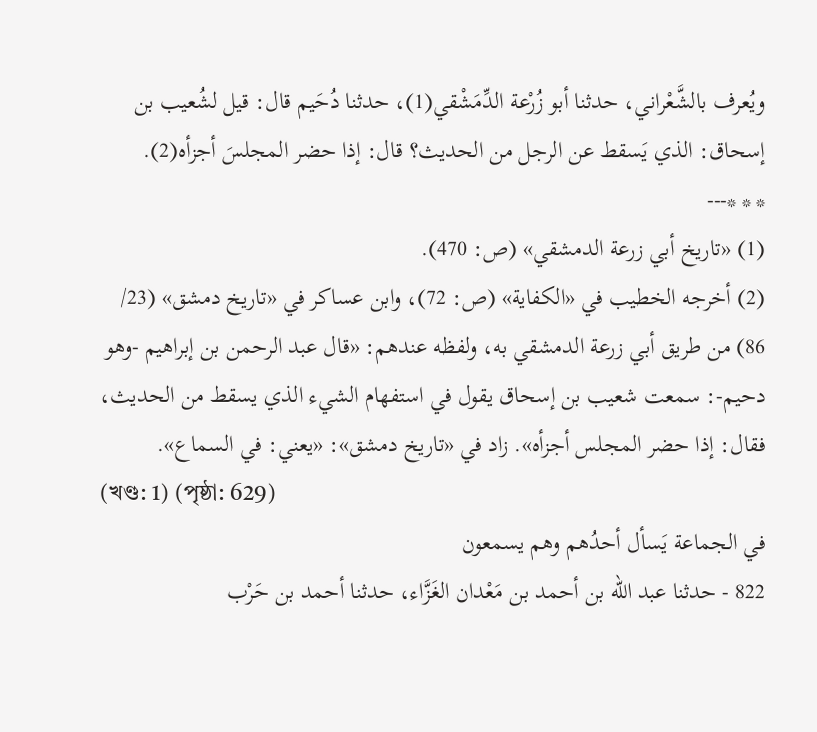ويُعرف بالشَّعْراني، حدثنا أبو زُرْعة الدِّمَشْقي(1)، حدثنا دُحَيم قال: قيل لشُعيب بن إسحاق: الذي يَسقط عن الرجل من الحديث؟ قال: إذا حضر المجلسَ أجزأه(2).
* * *---
(1) «تاريخ أبي زرعة الدمشقي» (ص: 470).
(2) أخرجه الخطيب في «الكفاية» (ص: 72)، وابن عساكر في «تاريخ دمشق» (23/ 86) من طريق أبي زرعة الدمشقي به، ولفظه عندهم: «قال عبد الرحمن بن إبراهيم -وهو دحيم-: سمعت شعيب بن إسحاق يقول في استفهام الشيء الذي يسقط من الحديث، فقال: إذا حضر المجلس أجزأه». زاد في «تاريخ دمشق»: «يعني: في السماع».
(খণ্ড: 1) (পৃষ্ঠা: 629)
في الجماعة يَسأل أحدُهم وهم يسمعون
822 - حدثنا عبد الله بن أحمد بن مَعْدان الغَزَّاء، حدثنا أحمد بن حَرْب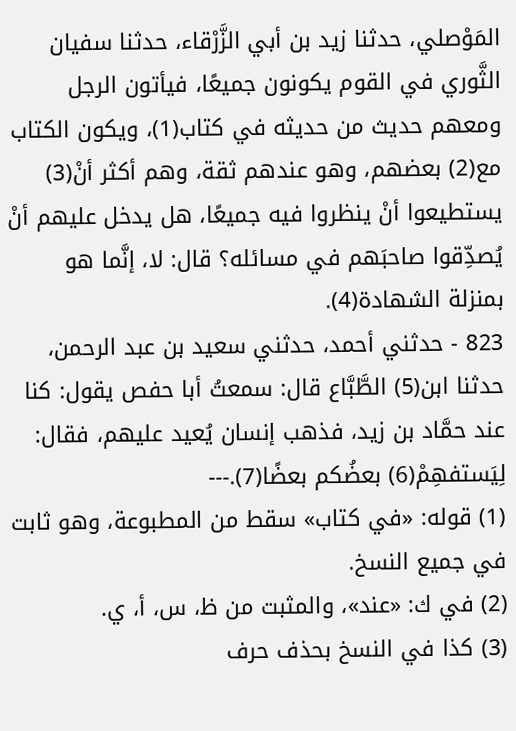المَوْصلي، حدثنا زيد بن أبي الزَّرْقاء، حدثنا سفيان الثَّوري في القوم يكونون جميعًا، فيأتون الرجل ومعهم حديث من حديثه في كتاب(1)، ويكون الكتاب مع(2) بعضهم، وهو عندهم ثقة، وهم أكثر أنْ(3) يستطيعوا أنْ ينظروا فيه جميعًا، هل يدخل عليهم أنْ يُصدِّقوا صاحبَهم في مسائله؟ قال: لا، إنَّما هو بمنزلة الشهادة(4).
823 - حدثني أحمد، حدثني سعيد بن عبد الرحمن، حدثنا ابن(5) الطَّبَّاع قال: سمعتُ أبا حفص يقول: كنا عند حمَّاد بن زيد، فذهب إنسان يُعيد عليهم، فقال: لِيَستفهِمْ(6) بعضُكم بعضًا(7).---
(1) قوله: «في كتاب» سقط من المطبوعة، وهو ثابت في جميع النسخ.
(2) في ك: «عند»، والمثبت من ظ، س، أ، ي.
(3) كذا في النسخ بحذف حرف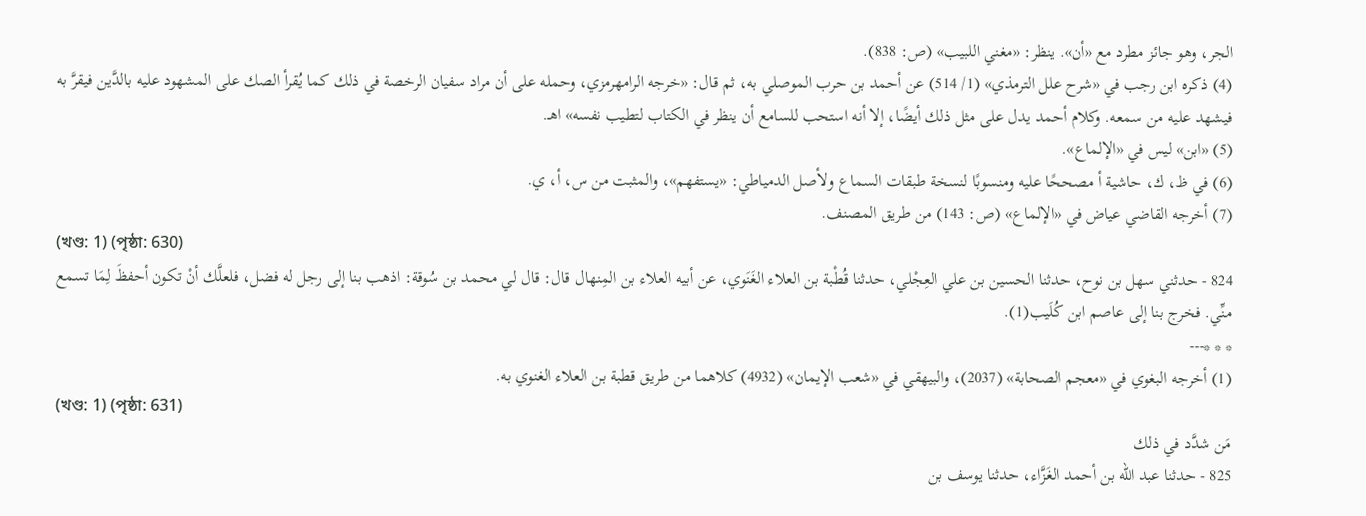الجر، وهو جائز مطرد مع «أن». ينظر: «مغني اللبيب» (ص: 838).
(4) ذكره ابن رجب في «شرح علل الترمذي» (1/ 514) عن أحمد بن حرب الموصلي به، ثم قال: «خرجه الرامهرمزي، وحمله على أن مراد سفيان الرخصة في ذلك كما يُقرأ الصك على المشهود عليه بالدَّين فيقرَّ به فيشهد عليه من سمعه. وكلام أحمد يدل على مثل ذلك أيضًا، إلا أنه استحب للسامع أن ينظر في الكتاب لتطيب نفسه» اهـ.
(5) «ابن» ليس في «الإلماع».
(6) في ظ، ك، حاشية أ مصححًا عليه ومنسوبًا لنسخة طبقات السماع ولأصل الدمياطي: «يستفهم»، والمثبت من س، أ، ي.
(7) أخرجه القاضي عياض في «الإلماع» (ص: 143) من طريق المصنف.
(খণ্ড: 1) (পৃষ্ঠা: 630)
824 - حدثني سهل بن نوح، حدثنا الحسين بن علي العِجْلي، حدثنا قُطْبة بن العلاء الغَنَوي، عن أبيه العلاء بن المِنهال قال: قال لي محمد بن سُوقة: اذهب بنا إلى رجل له فضل، فلعلَّك أنْ تكون أحفظَ لِمَا تسمع منِّي. فخرج بنا إلى عاصم ابن كُلَيب(1).
* * *---
(1) أخرجه البغوي في «معجم الصحابة» (2037)، والبيهقي في «شعب الإيمان» (4932) كلاهما من طريق قطبة بن العلاء الغنوي به.
(খণ্ড: 1) (পৃষ্ঠা: 631)
مَن شدَّد في ذلك
825 - حدثنا عبد الله بن أحمد الغَزَّاء، حدثنا يوسف بن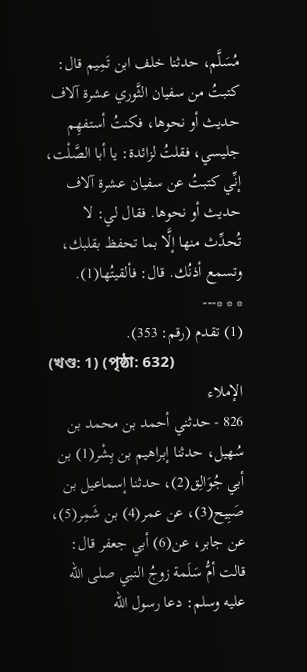مُسَلَّم، حدثنا خلف ابن تَمِيم قال: كتبتُ من سفيان الثَّوري عشرة آلاف حديث أو نحوها، فكنتُ أستفهِم جليسي، فقلتُ لزائدة: يا أبا الصَّلْت، إنِّي كتبتُ عن سفيان عشرة آلاف حديث أو نحوها. فقال لي: لا تُحدِّث منها إلَّا بما تحفظ بقلبك، وتسمع أذنُك. قال: فألقيتُها(1).
* * *---
(1) تقدم (رقم: 353).
(খণ্ড: 1) (পৃষ্ঠা: 632)
الإملاء
826 - حدثني أحمد بن محمد بن سُهيل، حدثنا إبراهيم بن بِشْر(1) بن أبي جُوَالِق(2)، حدثنا إسماعيل بن صَبِيح(3)، عن عمر(4) بن شَمِر(5)، عن جابر، عن(6) أبي جعفر قال: قالت أمُّ سَلَمة زوجُ النبي صلى الله عليه وسلم: دعا رسول الله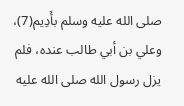صلى الله عليه وسلم بأَدِيم(7)، وعلي بن أبي طالب عنده، فلم يزل رسول الله صلى الله عليه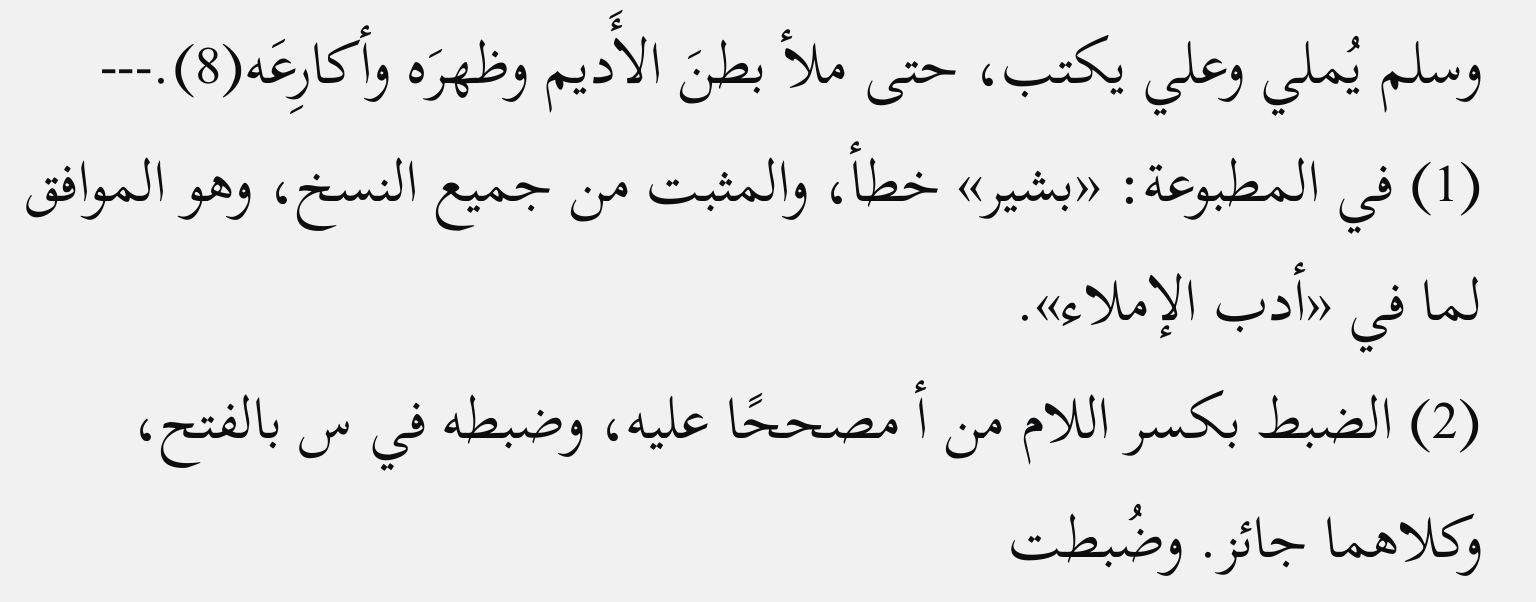وسلم يُملي وعلي يكتب، حتى ملأ بطنَ الأَديم وظهرَه وأكارِعَه(8).---
(1) في المطبوعة: «بشير» خطأ، والمثبت من جميع النسخ، وهو الموافق لما في «أدب الإملاء».
(2) الضبط بكسر اللام من أ مصححًا عليه، وضبطه في س بالفتح، وكلاهما جائز. وضُبطت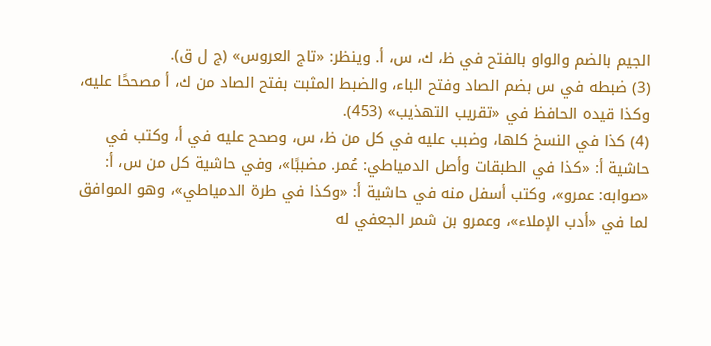الجيم بالضم والواو بالفتح في ظ، ك، س، أ. وينظر: «تاج العروس» (ج ل ق).
(3) ضبطه في س بضم الصاد وفتح الباء، والضبط المثبت بفتح الصاد من ك، أ مصححًا عليه، وكذا قيده الحافظ في «تقريب التهذيب» (453).
(4) كذا في النسخ كلها، وضبب عليه في كل من ظ، س، وصحح عليه في أ، وكتب في حاشية أ: «كذا في الطبقات وأصل الدمياطي: عُمر. مضببًا»، وفي حاشية كل من س، أ: «صوابه: عمرو»، وكتب أسفل منه في حاشية أ: «وكذا في طرة الدمياطي»، وهو الموافق لما في «أدب الإملاء»، وعمرو بن شمر الجعفي له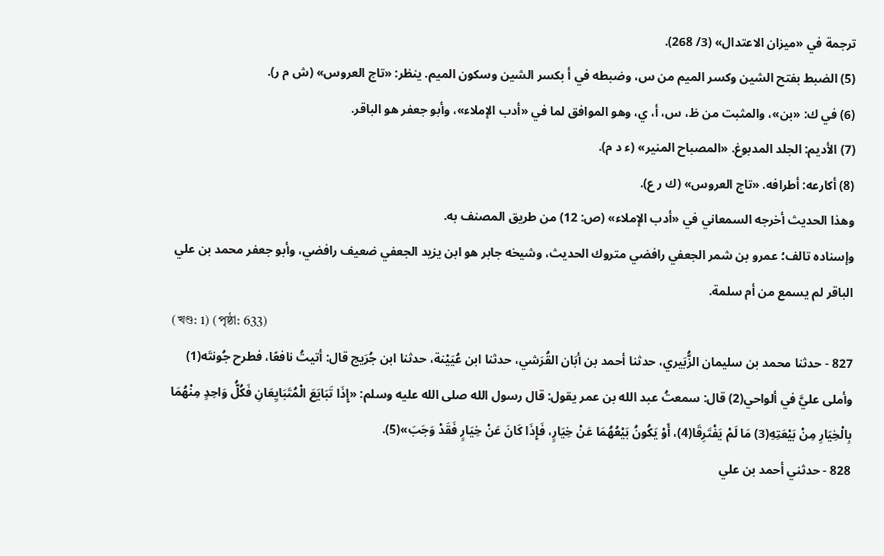ترجمة في «ميزان الاعتدال» (3/ 268).
(5) الضبط بفتح الشين وكسر الميم من س، وضبطه في أ بكسر الشين وسكون الميم. ينظر: «تاج العروس» (ش م ر).
(6) في ك: «بن»، والمثبت من ظ، س، أ، ي، وهو الموافق لما في «أدب الإملاء»، وأبو جعفر هو الباقر.
(7) الأديم: الجلد المدبوغ. «المصباح المنير» (ء د م).
(8) أكارعه: أطرافه. «تاج العروس» (ك ر ع).
وهذا الحديث أخرجه السمعاني في «أدب الإملاء» (ص: 12) من طريق المصنف به.
وإسناده تالف؛ عمرو بن شمر الجعفي رافضي متروك الحديث، وشيخه جابر هو ابن يزيد الجعفي ضعيف رافضي، وأبو جعفر محمد بن علي الباقر لم يسمع من أم سلمة.
(খণ্ড: 1) (পৃষ্ঠা: 633)
827 - حدثنا محمد بن سليمان الزُّبَيري، حدثنا أحمد بن أبَان القُرَشي، حدثنا ابن عُيَيْنة، حدثنا ابن جُرَيج قال: أتيتُ نافعًا، فطرح جُونتَه(1) وأملى عليَّ في ألواحي(2) قال: سمعتُ عبد الله بن عمر يقول: قال رسول الله صلى الله عليه وسلم: «إِذَا تَبَايَعَ الْمُتَبَايِعَانِ فَكُلُّ وَاحِدٍ مِنْهُمَا بِالْخِيَارِ مِنْ بَيْعَتِهِ(3) مَا لَمْ يَفْتَرِقَا(4)، أَوْ يَكُونُ بَيْعُهُمَا عَنْ خِيَارٍ، فَإِذَا كَانَ عَنْ خِيَارٍ فَقَدْ وَجَبَ»(5).
828 - حدثني أحمد بن علي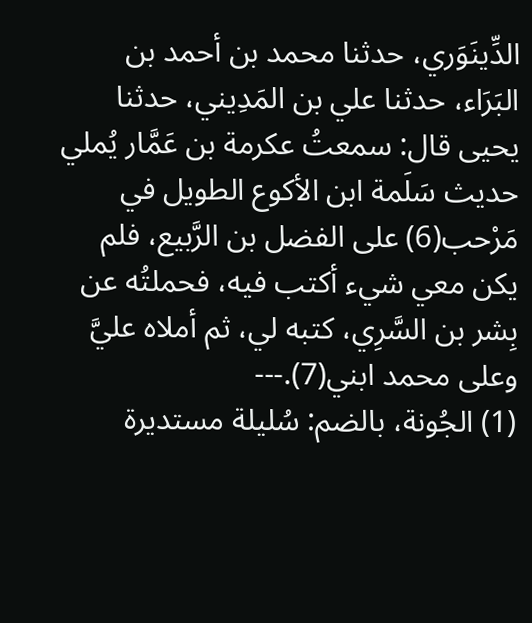الدِّينَوَري، حدثنا محمد بن أحمد بن البَرَاء، حدثنا علي بن المَدِيني، حدثنا يحيى قال: سمعتُ عكرمة بن عَمَّار يُملي حديث سَلَمة ابن الأكوع الطويل في مَرْحب(6) على الفضل بن الرَّبيع، فلم يكن معي شيء أكتب فيه، فحملتُه عن بِشر بن السَّرِي، كتبه لي، ثم أملاه عليَّ وعلى محمد ابني(7).---
(1) الجُونة، بالضم: سُليلة مستديرة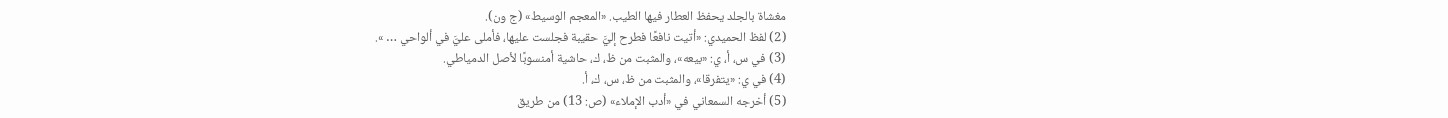مغشاة بالجلد يحفظ العطار فيها الطيب. «المعجم الوسيط» (ج ون).
(2) لفظ الحميدي: «أتيت نافعًا فطرح إليَّ حقيبة فجلست عليها، فأملى عليَّ في ألواحي … ».
(3) في س، أ، ي: «بيعه»، والمثبت من ظ، ك، حاشية أمنسوبًا لأصل الدمياطي.
(4) في ي: «يتفرقا»، والمثبت من ظ، س، ك، أ.
(5) أخرجه السمعاني في «أدب الإملاء» (ص: 13) من طريق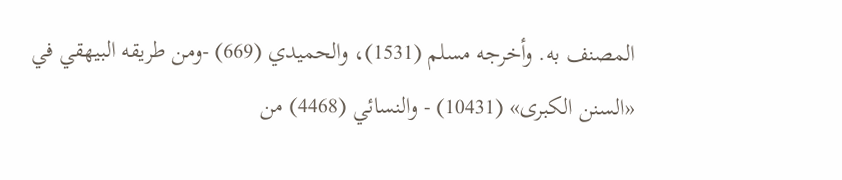المصنف به. وأخرجه مسلم (1531)، والحميدي (669) -ومن طريقه البيهقي في «السنن الكبرى» (10431) - والنسائي (4468) من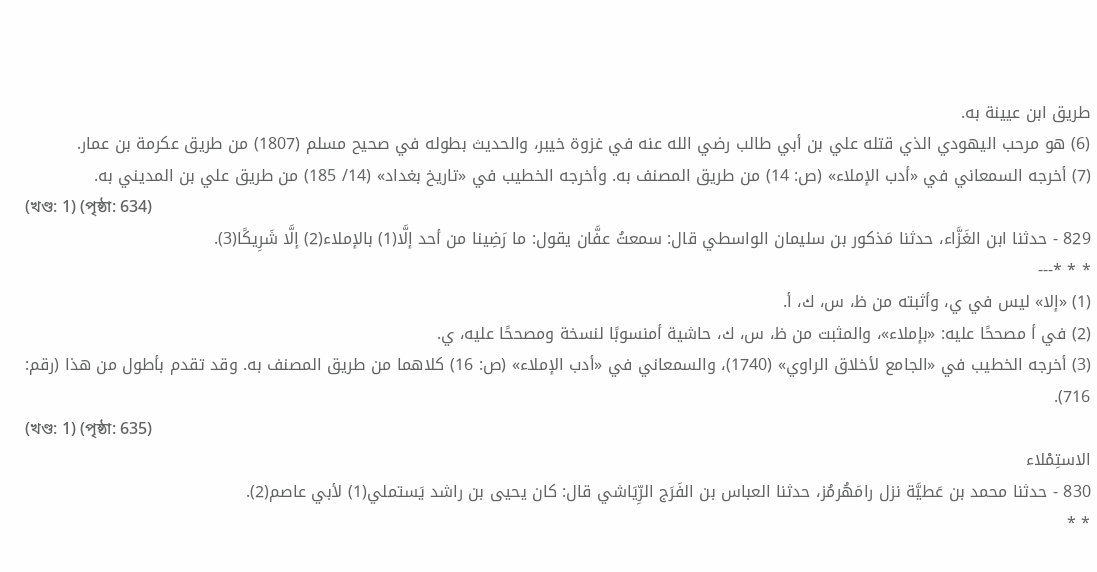طريق ابن عيينة به.
(6) هو مرحب اليهودي الذي قتله علي بن أبي طالب رضي الله عنه في غزوة خيبر، والحديث بطوله في صحيح مسلم (1807) من طريق عكرمة بن عمار.
(7) أخرجه السمعاني في «أدب الإملاء» (ص: 14) من طريق المصنف به. وأخرجه الخطيب في «تاريخ بغداد» (14/ 185) من طريق علي بن المديني به.
(খণ্ড: 1) (পৃষ্ঠা: 634)
829 - حدثنا ابن الغَزَّاء، حدثنا مَذكور بن سليمان الواسطي قال: سمعتُ عفَّان يقول: ما رَضِينا من أحد إلَّا(1) بالإملاء(2) إلَّا شَرِيكًا(3).
* * *---
(1) «إلا» ليس في ي، وأثبته من ظ، س، ك، أ.
(2) في أ مصححًا عليه: «بإملاء»، والمثبت من ظ، س، ك، حاشية أمنسوبًا لنسخة ومصححًا عليه، ي.
(3) أخرجه الخطيب في «الجامع لأخلاق الراوي» (1740)، والسمعاني في «أدب الإملاء» (ص: 16) كلاهما من طريق المصنف به. وقد تقدم بأطول من هذا (رقم: 716).
(খণ্ড: 1) (পৃষ্ঠা: 635)
الاستِمْلاء
830 - حدثنا محمد بن عَطيَّة نزل رامَهُرمُز، حدثنا العباس بن الفَرَج الرِّيَاشي قال: كان يحيى بن راشد يَستملي(1) لأبي عاصم(2).
* *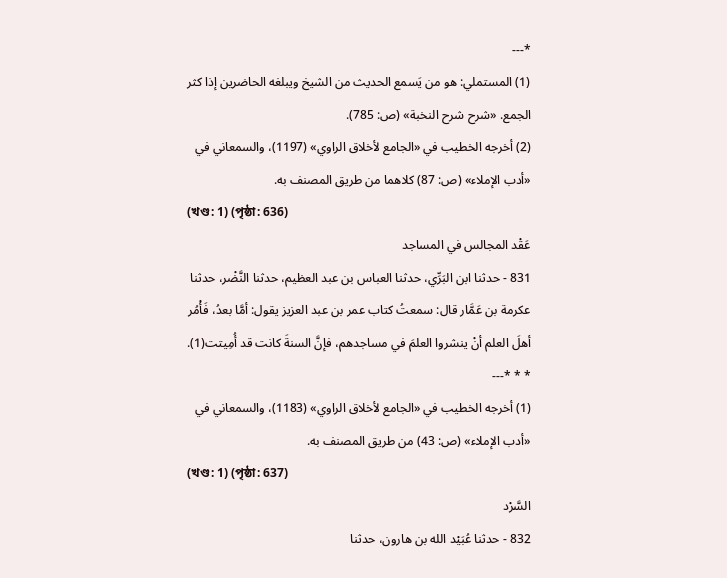*---
(1) المستملي: هو من يَسمع الحديث من الشيخ ويبلغه الحاضرين إذا كثر الجمع. «شرح شرح النخبة» (ص: 785).
(2) أخرجه الخطيب في «الجامع لأخلاق الراوي» (1197)، والسمعاني في «أدب الإملاء» (ص: 87) كلاهما من طريق المصنف به.
(খণ্ড: 1) (পৃষ্ঠা: 636)
عَقْد المجالس في المساجد
831 - حدثنا ابن البَرِّي، حدثنا العباس بن عبد العظيم، حدثنا النَّضْر، حدثنا عكرمة بن عَمَّار قال: سمعتُ كتاب عمر بن عبد العزيز يقول: أمَّا بعدُ، فَأْمُر أهلَ العلم أنْ ينشروا العلمَ في مساجدهم، فإنَّ السنةَ كانت قد أُمِيتت(1).
* * *---
(1) أخرجه الخطيب في «الجامع لأخلاق الراوي» (1183)، والسمعاني في «أدب الإملاء» (ص: 43) من طريق المصنف به.
(খণ্ড: 1) (পৃষ্ঠা: 637)
السَّرْد
832 - حدثنا عُبَيْد الله بن هارون، حدثنا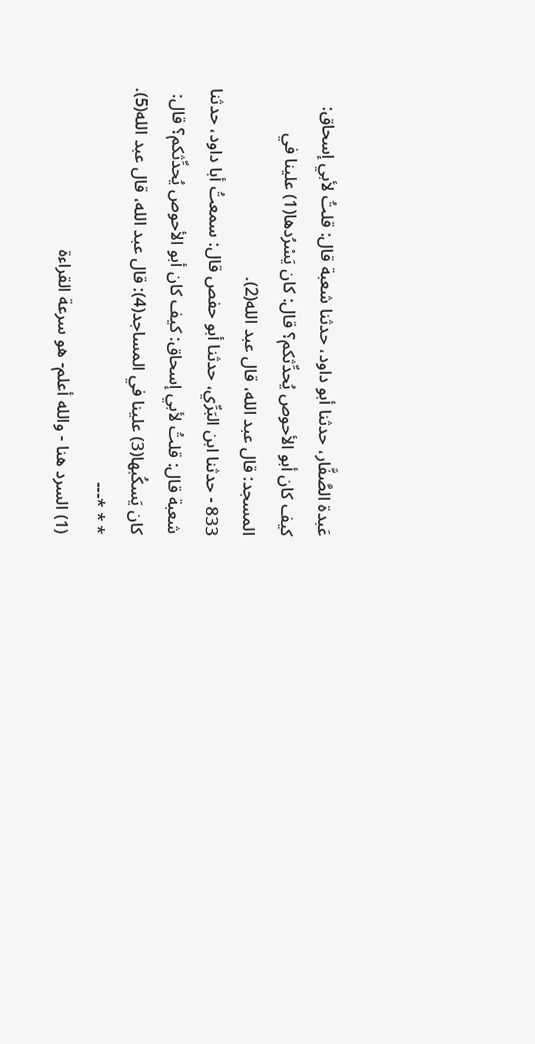عَبدة الصَّفَّار، حدثنا أبو داود، حدثنا شعبة قال: قلتُ لأبي إسحاق: كيف كان أبو الأحوص يُحدِّثكم؟ قال: كان يَسْرُدها(1) علينا في المسجد: قال عبد الله، قال عبد الله(2).
833 - حدثنا ابن البَرِّي، حدثنا أبو حفص قال: سمعتُ أبا داود، حدثنا شعبة قال: قلتُ لأبي إسحاق: كيف كان أبو الأحوص يُحدِّثكم؟ قال: كان يَسكُبها(3) علينا في المساجد(4): قال عبد الله، قال عبد الله(5).
* * *---
(1) السرد هنا - والله أعلم- هو سرعة القراءة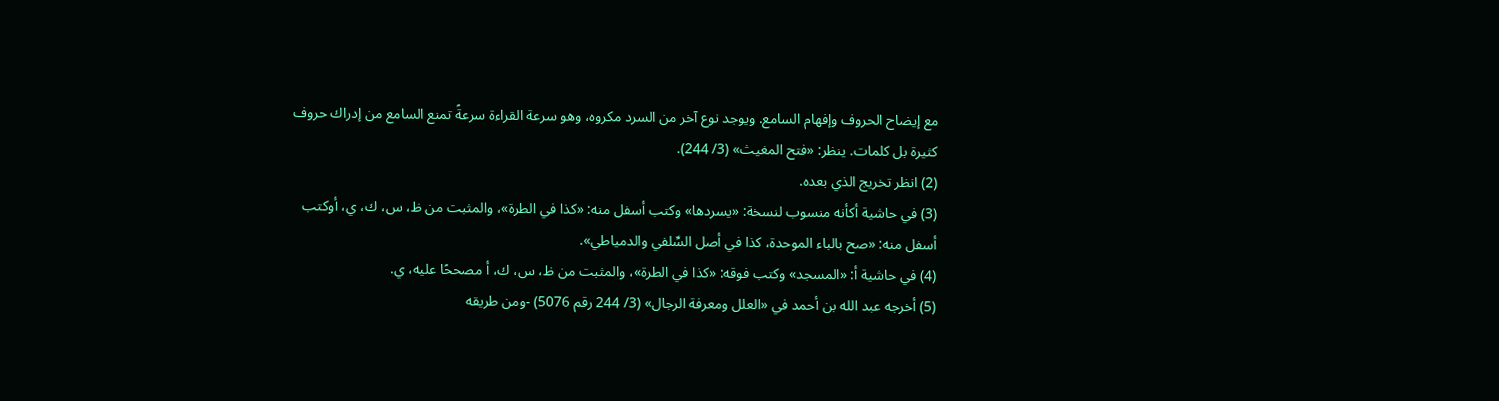مع إيضاح الحروف وإفهام السامع. ويوجد نوع آخر من السرد مكروه، وهو سرعة القراءة سرعةً تمنع السامع من إدراك حروف كثيرة بل كلمات. ينظر: «فتح المغيث» (3/ 244).
(2) انظر تخريج الذي بعده.
(3) في حاشية أكأنه منسوب لنسخة: «يسردها» وكتب أسفل منه: «كذا في الطرة»، والمثبت من ظ، س، ك، ي، أوكتب أسفل منه: «صح بالباء الموحدة، كذا في أصل السِّلفي والدمياطي».
(4) في حاشية أ: «المسجد» وكتب فوقه: «كذا في الطرة»، والمثبت من ظ، س، ك، أ مصححًا عليه، ي.
(5) أخرجه عبد الله بن أحمد في «العلل ومعرفة الرجال» (3/ 244 رقم 5076) -ومن طريقه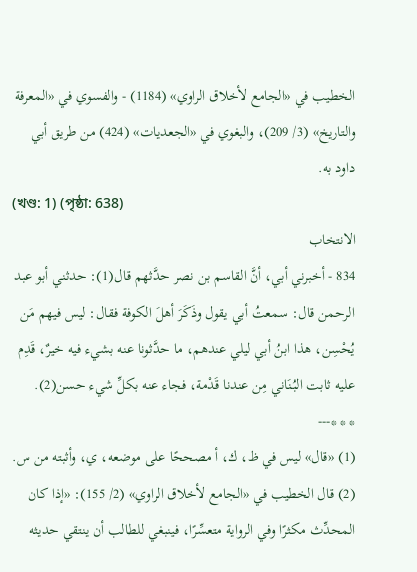الخطيب في «الجامع لأخلاق الراوي» (1184) - والفسوي في «المعرفة والتاريخ» (3/ 209)، والبغوي في «الجعديات» (424) من طريق أبي داود به.
(খণ্ড: 1) (পৃষ্ঠা: 638)
الانتخاب
834 - أخبرني أبي، أنَّ القاسم بن نصر حدَّثهم قال(1): حدثني أبو عبد الرحمن قال: سمعتُ أبي يقول وذَكَرَ أهلَ الكوفة فقال: ليس فيهم مَن يُحْسِن، هذا ابنُ أبي ليلي عندهم، ما حدَّثونا عنه بشيء فيه خيرٌ، قَدِم عليه ثابت البُنَاني مِن عندنا قَدْمة، فجاء عنه بكلِّ شيء حسن(2).
* * *---
(1) «قال» ليس في ظ، ك، أ مصححًا على موضعه، ي، وأثبته من س.
(2) قال الخطيب في «الجامع لأخلاق الراوي» (2/ 155): «إذا كان المحدِّث مكثرًا وفي الرواية متعسِّرًا، فينبغي للطالب أن ينتقي حديثه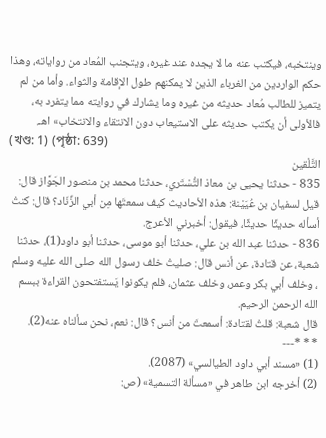وينتخبه، فيكتب عنه ما لا يجده عند غيره، ويتجنب المُعاد من رواياته، وهذا حكم الواردين من الغرباء الذين لا يمكنهم طول الإقامة والثواء. وأما من لم يتميز للطالب مُعاد حديثه من غيره وما يشارك في روايته مما يتفرد به، فالأولى أن يكتب حديثه على الاستيعاب دون الانتقاء والانتخاب» اهـ.
(খণ্ড: 1) (পৃষ্ঠা: 639)
التَّلْقين
835 - حدثنا يحيى بن معاذ التُّسْتَري، حدثنا محمد بن منصور الجَوَّاز قال: قيل لسفيان بن عُيَيْنة: هذه الأحاديث كيف سمعتَها مِن أبي الزِّنَاد؟ قال: كنتُ أسأله حديثًا حديثًا، فيقول: أخبرني الأعرج.
836 - حدثنا عبد الله بن علي، حدثنا أبو موسى، حدثنا أبو داود(1)، حدثنا شعبة، عن قتادة، عن أنس قال: صليتُ خلف رسول الله صلى الله عليه وسلم ، وخلف أبي بكر وعمر، وخلف عثمان، فلم يكونوا يَستفتحون القراءة ببسم الله الرحمن الرحيم.
قال شعبة: قلتُ لقتادة: أسمعتَ من أنس؟ قال: نعم، نحن سألناه عنه(2).
* * *---
(1) «مسند أبي داود الطيالسي» (2087).
(2) أخرجه ابن طاهر في «مسألة التسمية» (ص: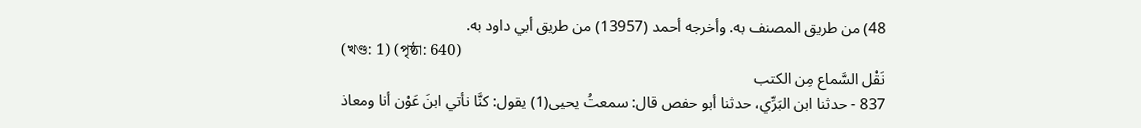48) من طريق المصنف به. وأخرجه أحمد (13957) من طريق أبي داود به.
(খণ্ড: 1) (পৃষ্ঠা: 640)
نَقْل السَّماع مِن الكتب
837 - حدثنا ابن البَرِّي، حدثنا أبو حفص قال: سمعتُ يحيى(1) يقول: كنَّا نأتي ابنَ عَوْن أنا ومعاذ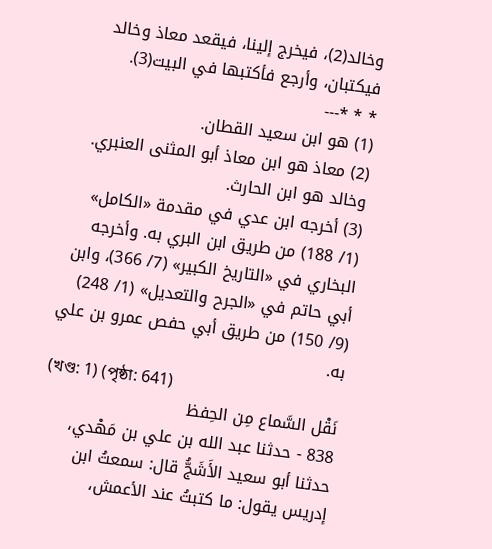وخالد(2)، فيخرج إلينا، فيقعد معاذ وخالد فيكتبان، وأرجع فأكتبها في البيت(3).
* * *---
(1) هو ابن سعيد القطان.
(2) معاذ هو ابن معاذ أبو المثنى العنبري. وخالد هو ابن الحارث.
(3) أخرجه ابن عدي في مقدمة «الكامل» (1/ 188) من طريق ابن البري به. وأخرجه البخاري في «التاريخ الكبير» (7/ 366)، وابن أبي حاتم في «الجرح والتعديل» (1/ 248) (9/ 150) من طريق أبي حفص عمرو بن علي به.
(খণ্ড: 1) (পৃষ্ঠা: 641)
نَقْل السَّماع مِن الحِفظ
838 - حدثنا عبد الله بن علي بن مَهْدي، حدثنا أبو سعيد الأَشَجُّ قال: سمعتُ ابن إدريس يقول: ما كتبتُ عند الأعمش،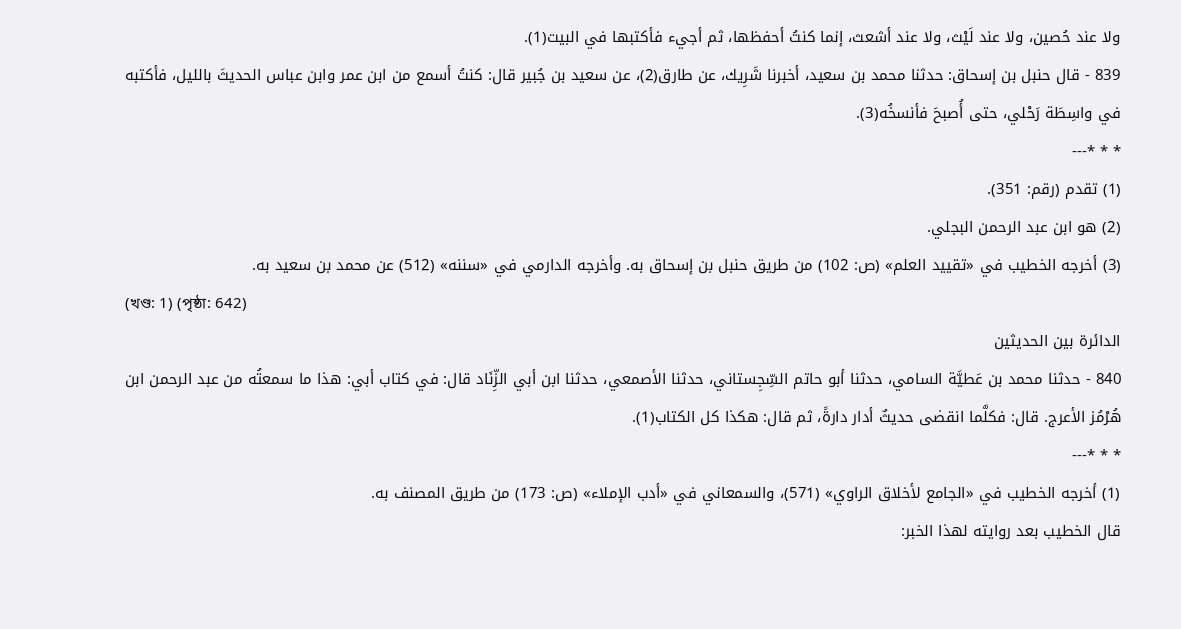ولا عند حُصين، ولا عند لَيْث، ولا عند أشعث، إنما كنتُ أحفظها، ثم أجيء فأكتبها في البيت(1).
839 - قال حنبل بن إسحاق: حدثنا محمد بن سعيد، أخبرنا شَرِيك، عن طارق(2)، عن سعيد بن جُبير قال: كنتُ أسمع من ابن عمر وابن عباس الحديثَ بالليل، فأكتبه في واسِطَة رَحْلي، حتى أُصبحَ فأنسخُه(3).
* * *---
(1) تقدم (رقم: 351).
(2) هو ابن عبد الرحمن البجلي.
(3) أخرجه الخطيب في «تقييد العلم» (ص: 102) من طريق حنبل بن إسحاق به. وأخرجه الدارمي في «سننه» (512) عن محمد بن سعيد به.
(খণ্ড: 1) (পৃষ্ঠা: 642)
الدائرة بين الحديثين
840 - حدثنا محمد بن عَطيَّة السامي، حدثنا أبو حاتم السِّجِستاني، حدثنا الأصمعي، حدثنا ابن أبي الزِّنَاد قال: في كتاب أبي: هذا ما سمعتُه من عبد الرحمن ابن هُرْمُز الأعرج. قال: فكلَّما انقضى حديثٌ أدار دارةً، ثم قال: هكذا كل الكتاب(1).
* * *---
(1) أخرجه الخطيب في «الجامع لأخلاق الراوي» (571)، والسمعاني في «أدب الإملاء» (ص: 173) من طريق المصنف به.
قال الخطيب بعد روايته لهذا الخبر: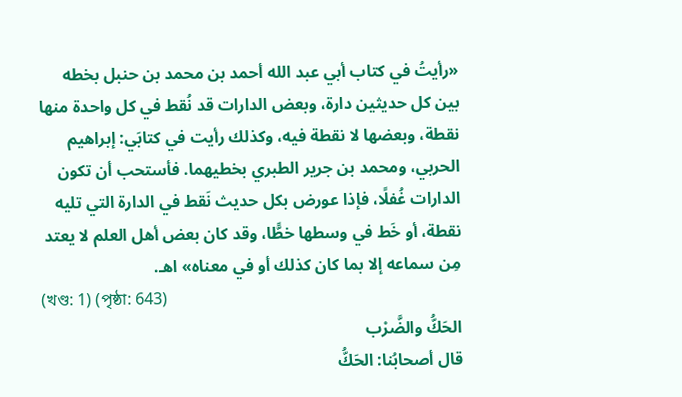«رأيتُ في كتاب أبي عبد الله أحمد بن محمد بن حنبل بخطه بين كل حديثين دارة، وبعض الدارات قد نُقط في كل واحدة منها نقطة، وبعضها لا نقطة فيه، وكذلك رأيت في كتابَي: إبراهيم الحربي، ومحمد بن جرير الطبري بخطيهما. فأستحب أن تكون الدارات غُفلًا، فإذا عورض بكل حديث نَقط في الدارة التي تليه نقطة، أو خَط في وسطها خطًّا، وقد كان بعض أهل العلم لا يعتد مِن سماعه إلا بما كان كذلك أو في معناه» اهـ.
(খণ্ড: 1) (পৃষ্ঠা: 643)
الحَكُّ والضَّرْب
قال أصحابُنا: الحَكُّ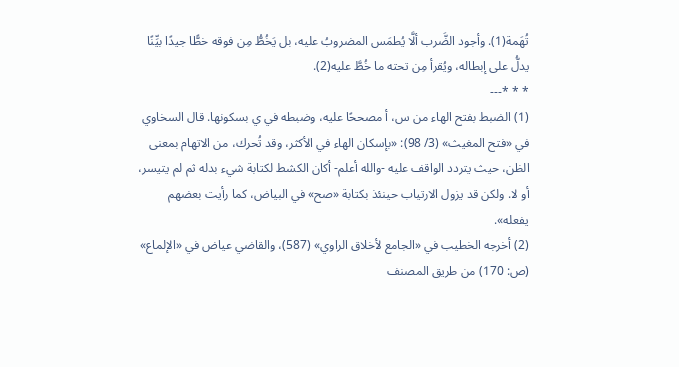تُهَمة(1). وأجود الضَّرب ألَّا يُطمَس المضروبُ عليه، بل يَخُطُّ مِن فوقه خطًّا جيدًا بيِّنًا يدلُّ على إبطاله، ويُقرأ مِن تحته ما خُطَّ عليه(2).
* * *---
(1) الضبط بفتح الهاء من س، أ مصححًا عليه، وضبطه في ي بسكونها. قال السخاوي في «فتح المغيث» (3/ 98): «بإسكان الهاء في الأكثر، وقد تُحرك، من الاتهام بمعنى الظن، حيث يتردد الواقف عليه -والله أعلم- أكان الكشط لكتابة شيء بدله ثم لم يتيسر، أو لا. ولكن قد يزول الارتياب حينئذ بكتابة «صح» في البياض، كما رأيت بعضهم يفعله».
(2) أخرجه الخطيب في «الجامع لأخلاق الراوي» (587)، والقاضي عياض في «الإلماع» (ص: 170) من طريق المصنف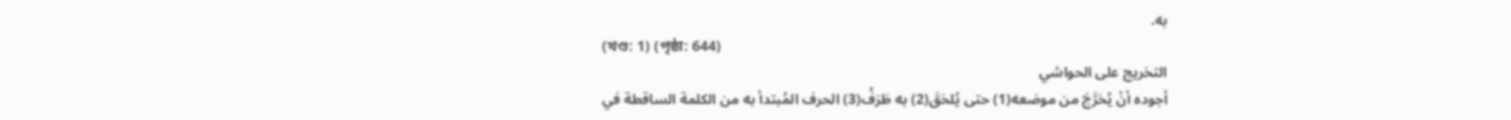به.
(খণ্ড: 1) (পৃষ্ঠা: 644)
التخريج على الحواشي
أجوده أنْ يُخرَّجَ من موضعه(1) حتى يُلحَقَ(2) به طَرَفُ(3) الحرف المُبتدأ به من الكلمة الساقطة في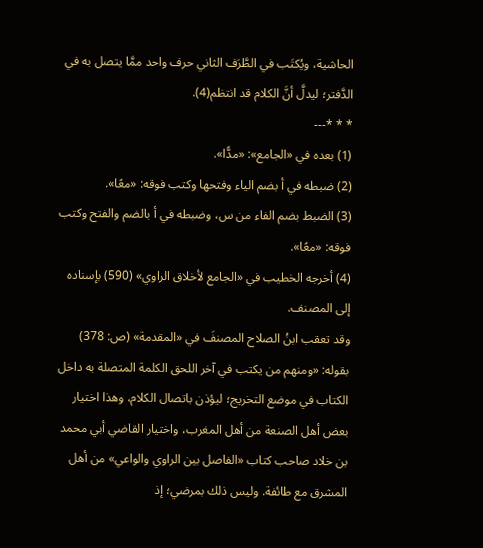الحاشية، ويُكتَب في الطَّرَف الثاني حرف واحد ممَّا يتصل به في الدَّفتر؛ ليدلَّ أنَّ الكلام قد انتظم(4).
* * *---
(1) بعده في «الجامع»: «مدًّا».
(2) ضبطه في أ بضم الياء وفتحها وكتب فوقه: «معًا».
(3) الضبط بضم الفاء من س، وضبطه في أ بالضم والفتح وكتب فوقه: «معًا».
(4) أخرجه الخطيب في «الجامع لأخلاق الراوي» (590) بإسناده إلى المصنف.
وقد تعقب ابنُ الصلاح المصنفَ في «المقدمة» (ص: 378) بقوله: «ومنهم من يكتب في آخر اللحق الكلمة المتصلة به داخل الكتاب في موضع التخريج؛ ليؤذن باتصال الكلام، وهذا اختيار بعض أهل الصنعة من أهل المغرب، واختيار القاضي أبي محمد بن خلاد صاحب كتاب «الفاصل بين الراوي والواعي» من أهل المشرق مع طائفة. وليس ذلك بمرضي؛ إذ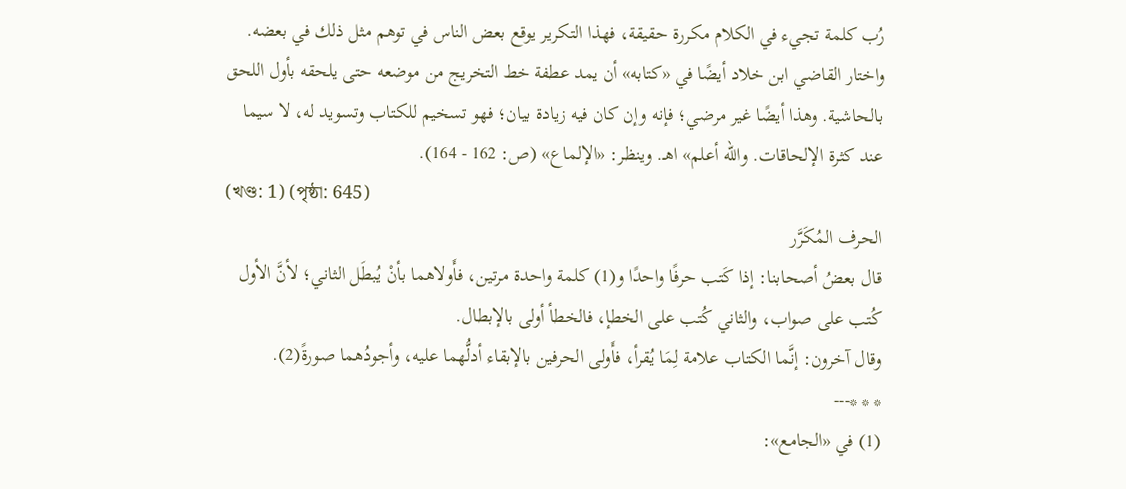رُب كلمة تجيء في الكلام مكررة حقيقة، فهذا التكرير يوقع بعض الناس في توهم مثل ذلك في بعضه.
واختار القاضي ابن خلاد أيضًا في «كتابه» أن يمد عطفة خط التخريج من موضعه حتى يلحقه بأول اللحق بالحاشية. وهذا أيضًا غير مرضي؛ فإنه وإن كان فيه زيادة بيان؛ فهو تسخيم للكتاب وتسويد له، لا سيما عند كثرة الإلحاقات. والله أعلم» اهـ. وينظر: «الإلماع» (ص: 162 - 164).
(খণ্ড: 1) (পৃষ্ঠা: 645)
الحرف المُكَرَّر
قال بعضُ أصحابنا: إذا كَتب حرفًا واحدًا و(1) كلمة واحدة مرتين، فأَولاهما بأنْ يُبطَل الثاني؛ لأنَّ الأول كُتب على صواب، والثاني كُتب على الخطإ، فالخطأ أولى بالإبطال.
وقال آخرون: إنَّما الكتاب علامة لِمَا يُقرأ، فأَولى الحرفين بالإبقاء أدلُّهما عليه، وأجودُهما صورةً(2).
* * *---
(1) في «الجامع»: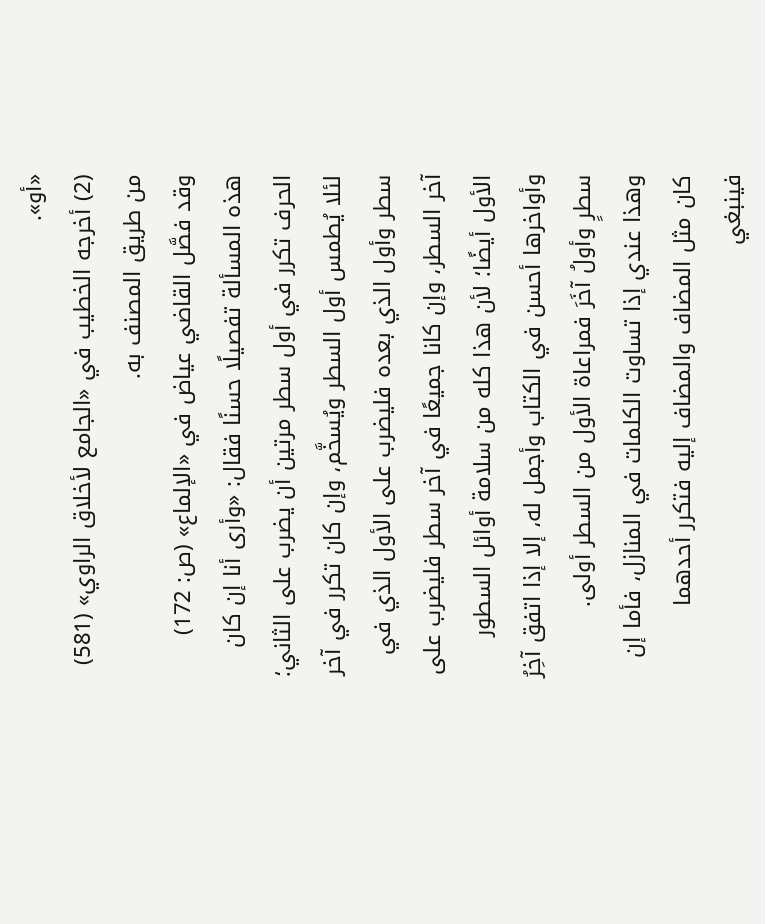«أو».
(2) أخرجه الخطيب في «الجامع لأخلاق الراوي» (581) من طريق المصنف به.
وقد فصَّل القاضي عياض في «الإلماع» (ص: 172) هذه المسألة تفصيلًا حسنًا فقال: «وأرى أنا إن كان الحرف تكرر في أول سطر مرتين أن يضرب على الثاني؛ لئلا يُطمس أول السطر ويُسخَّم، وإن كان تكرر في آخر سطر وأول الذي بعده فليضرب على الأول الذي في آخر السطر، وإن كانا جميعًا في آخر سطر فليضرب على الأول أيضًا؛ لأن هذا كله من سلامة أوائل السطور وأواخرها أحسن في الكتاب وأجمل له، إلا إذا اتفق آخِرُ سطرٍ وأولُ آخَرَ فمراعاة الأول من السطر أولى.
وهذا عندي إذا تساوت الكلمات في المنازل، فأما إن كان مثل المضاف والمضاف إليه فتكرر أحدهما فينبغي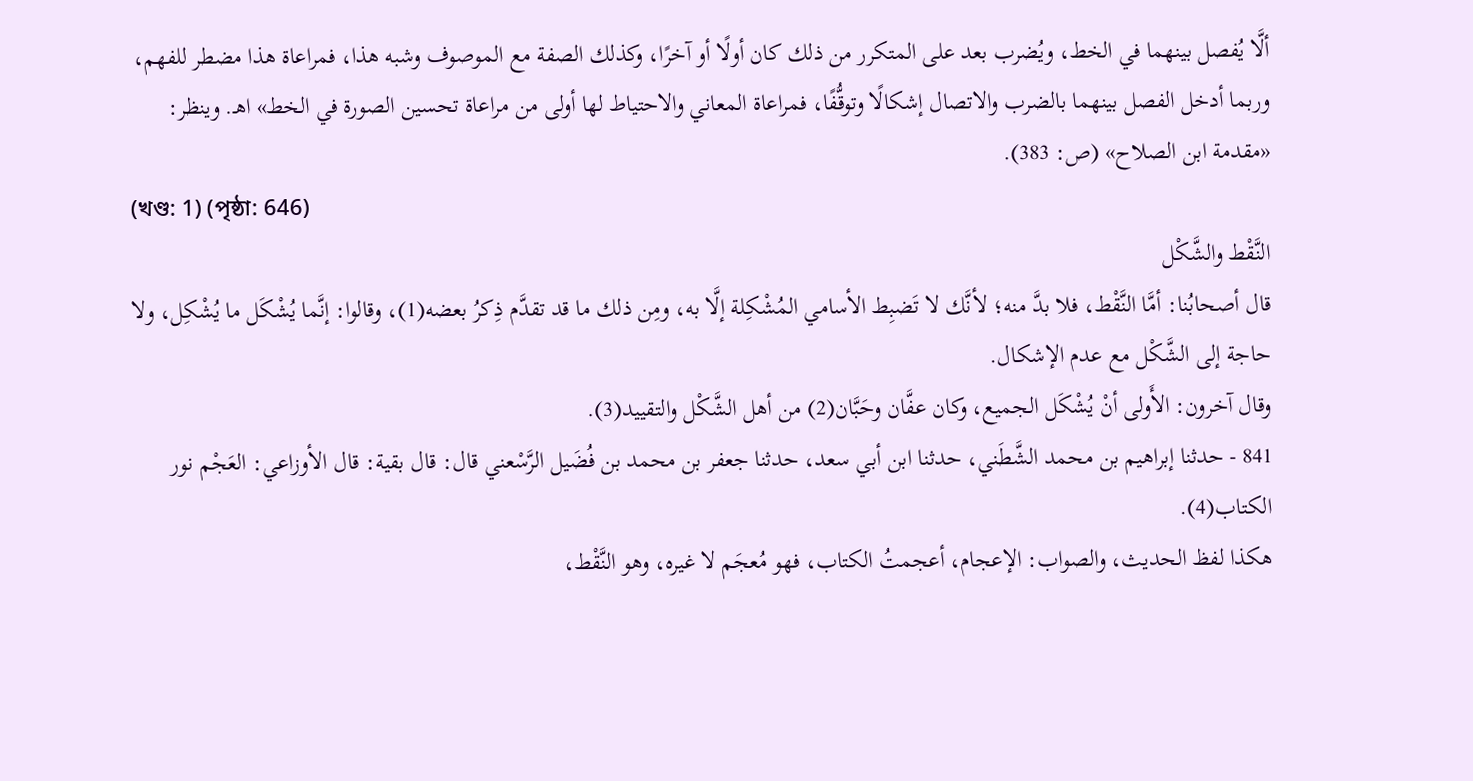ألَّا يُفصل بينهما في الخط، ويُضرب بعد على المتكرر من ذلك كان أولًا أو آخرًا، وكذلك الصفة مع الموصوف وشبه هذا، فمراعاة هذا مضطر للفهم، وربما أدخل الفصل بينهما بالضرب والاتصال إشكالًا وتوقُّفًا، فمراعاة المعاني والاحتياط لها أولى من مراعاة تحسين الصورة في الخط» اهـ. وينظر: «مقدمة ابن الصلاح» (ص: 383).
(খণ্ড: 1) (পৃষ্ঠা: 646)
النَّقْط والشَّكْل
قال أصحابُنا: أمَّا النَّقْط، فلا بدَّ منه؛ لأنَّك لا تَضبِط الأسامي المُشْكِلة إلَّا به، ومِن ذلك ما قد تقدَّم ذِكرُ بعضه(1)، وقالوا: إنَّما يُشْكَل ما يُشْكِل، ولا حاجة إلى الشَّكْل مع عدم الإشكال.
وقال آخرون: الأَولى أنْ يُشْكَل الجميع، وكان عفَّان وحَبَّان(2) من أهل الشَّكْل والتقييد(3).
841 - حدثنا إبراهيم بن محمد الشَّطَني، حدثنا ابن أبي سعد، حدثنا جعفر بن محمد بن فُضَيل الرَّسْعني قال: قال بقية: قال الأوزاعي: العَجْم نور الكتاب(4).
هكذا لفظ الحديث، والصواب: الإعجام، أعجمتُ الكتاب، فهو مُعجَم لا غيره، وهو النَّقْط،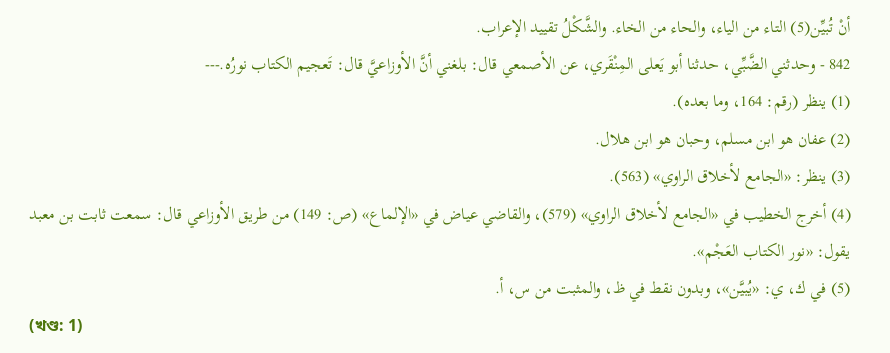أنْ تُبيِّن(5) التاء من الياء، والحاء من الخاء. والشَّكْلُ تقييد الإعراب.
842 - وحدثني الضَّبِّي، حدثنا أبو يَعلى المِنْقَري، عن الأصمعي قال: بلغني أنَّ الأوزاعيَّ قال: تَعجيم الكتاب نورُه.---
(1) ينظر (رقم: 164، وما بعده).
(2) عفان هو ابن مسلم، وحبان هو ابن هلال.
(3) ينظر: «الجامع لأخلاق الراوي» (563).
(4) أخرج الخطيب في «الجامع لأخلاق الراوي» (579)، والقاضي عياض في «الإلماع» (ص: 149) من طريق الأوزاعي قال: سمعت ثابت بن معبد يقول: «نور الكتاب العَجْم».
(5) في ك، ي: «يُبيَّن»، وبدون نقط في ظ، والمثبت من س، أ.
(খণ্ড: 1)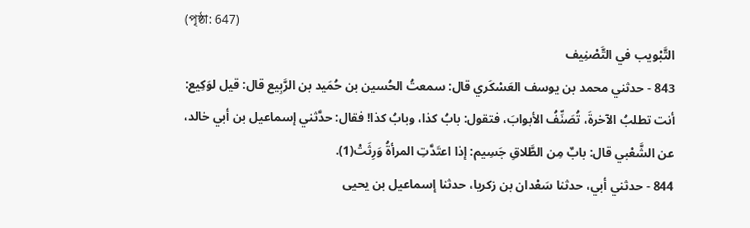(পৃষ্ঠা: 647)
التَّبْويب في التَّصْنِيف
843 - حدثني محمد بن يوسف العَسْكَري قال: سمعتُ الحُسين بن حُمَيد بن الرَّبِيع قال: قيل لوَكِيع: أنت تطلبُ الآخرةَ، تُصَنِّفُ الأبوابَ، فتقول: بابُ كذا، وبابُ كذا! فقال: حدَّثني إسماعيل بن أبي خالد، عن الشَّعْبي قال: بابٌ مِن الطَّلاقِ جَسِيم: إذا اعتَدَّتِ المرأةُ وَرِثَتْ(1).
844 - حدثني أبي، حدثنا سَعْدان بن زكريا، حدثنا إسماعيل بن يحيى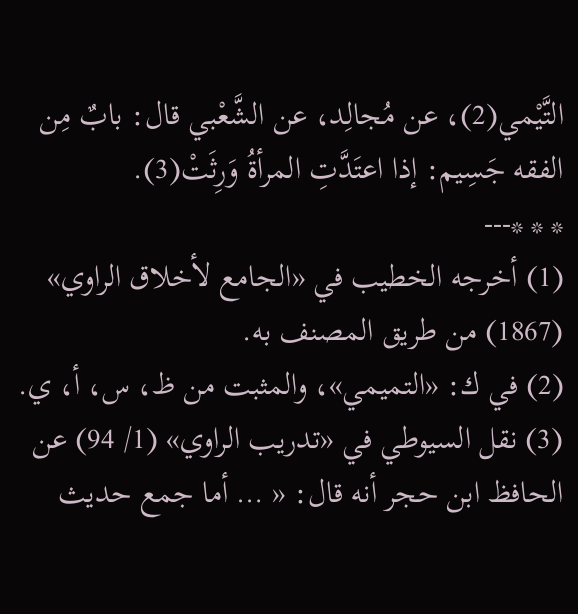التَّيْمي(2)، عن مُجالِد، عن الشَّعْبي قال: بابٌ مِن الفقه جَسِيم: إذا اعتَدَّتِ المرأةُ وَرِثَتْ(3).
* * *---
(1) أخرجه الخطيب في «الجامع لأخلاق الراوي» (1867) من طريق المصنف به.
(2) في ك: «التميمي»، والمثبت من ظ، س، أ، ي.
(3) نقل السيوطي في «تدريب الراوي» (1/ 94) عن الحافظ ابن حجر أنه قال: « … أما جمع حديث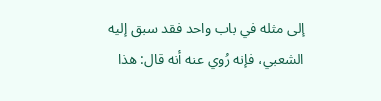إلى مثله في باب واحد فقد سبق إليه الشعبي، فإنه رُوي عنه أنه قال: هذا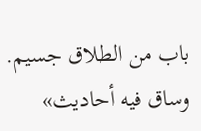باب من الطلاق جسيم. وساق فيه أحاديث»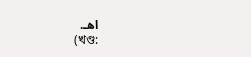اهـ.
(খণ্ড: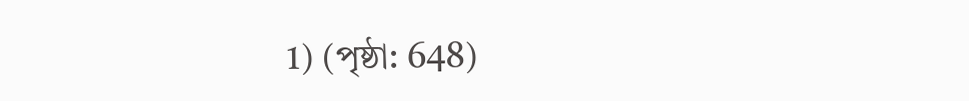1) (পৃষ্ঠা: 648)